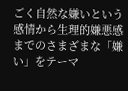ごく自然な嫌いという感情から生理的嫌悪感までのさまざまな「嫌い」をテーマ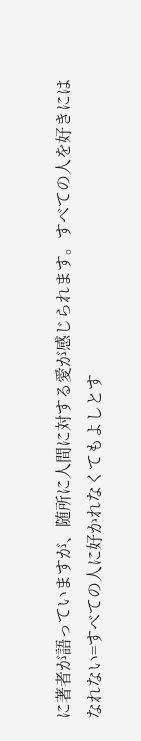に著者が語っていますが、随所に人間に対する愛が感じられます。すべての人を好きにはなれない=すべての人に好かれなくてもよしとす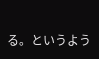る。というよう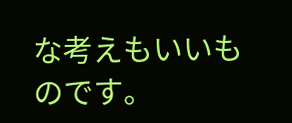な考えもいいものです。